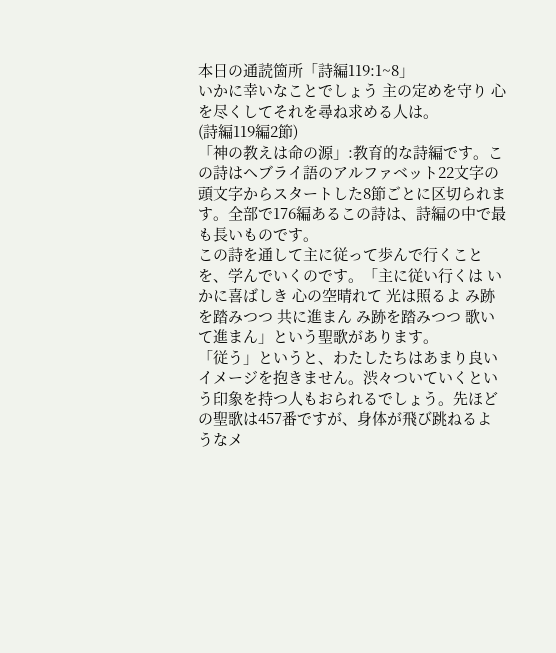本日の通読箇所「詩編119:1~8」
いかに幸いなことでしょう 主の定めを守り 心を尽くしてそれを尋ね求める人は。
(詩編119編2節)
「神の教えは命の源」:教育的な詩編です。この詩はヘブライ語のアルファベット22文字の頭文字からスタートした8節ごとに区切られます。全部で176編あるこの詩は、詩編の中で最も長いものです。
この詩を通して主に従って歩んで行くことを、学んでいくのです。「主に従い行くは いかに喜ばしき 心の空晴れて 光は照るよ み跡を踏みつつ 共に進まん み跡を踏みつつ 歌いて進まん」という聖歌があります。
「従う」というと、わたしたちはあまり良いイメージを抱きません。渋々ついていくという印象を持つ人もおられるでしょう。先ほどの聖歌は457番ですが、身体が飛び跳ねるようなメ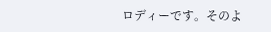ロディーです。そのよ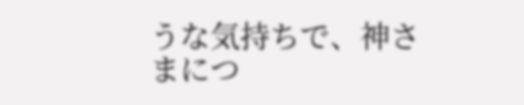うな気持ちで、神さまにつ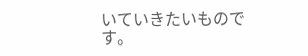いていきたいものです。